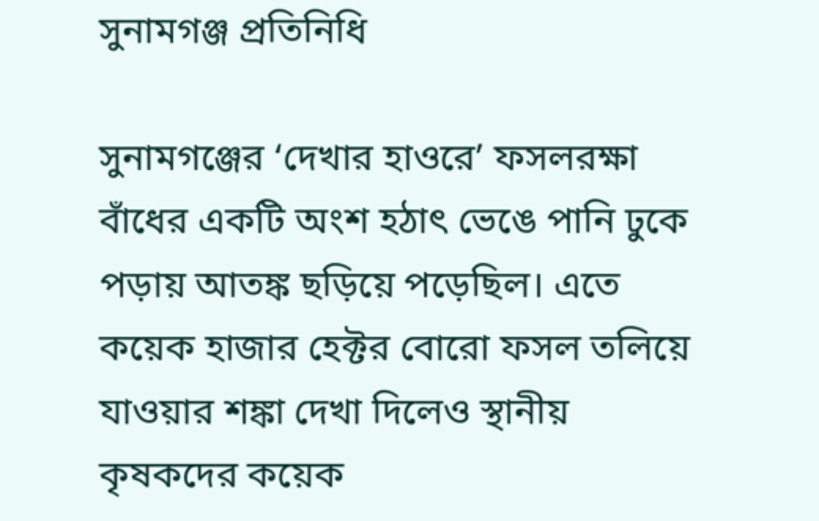সুনামগঞ্জ প্রতিনিধি

সুনামগঞ্জের ‘দেখার হাওরে’ ফসলরক্ষা বাঁধের একটি অংশ হঠাৎ ভেঙে পানি ঢুকে পড়ায় আতঙ্ক ছড়িয়ে পড়েছিল। এতে কয়েক হাজার হেক্টর বোরো ফসল তলিয়ে যাওয়ার শঙ্কা দেখা দিলেও স্থানীয় কৃষকদের কয়েক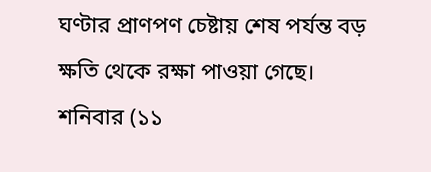ঘণ্টার প্রাণপণ চেষ্টায় শেষ পর্যন্ত বড় ক্ষতি থেকে রক্ষা পাওয়া গেছে।
শনিবার (১১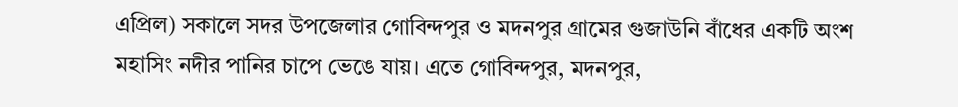এপ্রিল) সকালে সদর উপজেলার গোবিন্দপুর ও মদনপুর গ্রামের গুজাউনি বাঁধের একটি অংশ মহাসিং নদীর পানির চাপে ভেঙে যায়। এতে গোবিন্দপুর, মদনপুর,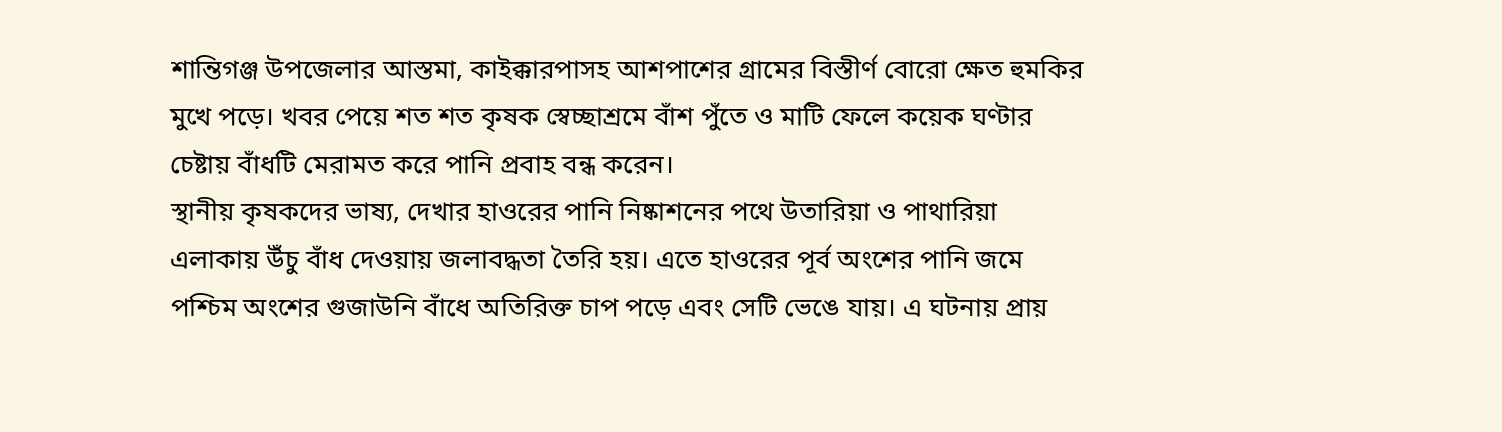শান্তিগঞ্জ উপজেলার আস্তমা, কাইক্কারপাসহ আশপাশের গ্রামের বিস্তীর্ণ বোরো ক্ষেত হুমকির মুখে পড়ে। খবর পেয়ে শত শত কৃষক স্বেচ্ছাশ্রমে বাঁশ পুঁতে ও মাটি ফেলে কয়েক ঘণ্টার চেষ্টায় বাঁধটি মেরামত করে পানি প্রবাহ বন্ধ করেন।
স্থানীয় কৃষকদের ভাষ্য, দেখার হাওরের পানি নিষ্কাশনের পথে উতারিয়া ও পাথারিয়া এলাকায় উঁচু বাঁধ দেওয়ায় জলাবদ্ধতা তৈরি হয়। এতে হাওরের পূর্ব অংশের পানি জমে পশ্চিম অংশের গুজাউনি বাঁধে অতিরিক্ত চাপ পড়ে এবং সেটি ভেঙে যায়। এ ঘটনায় প্রায়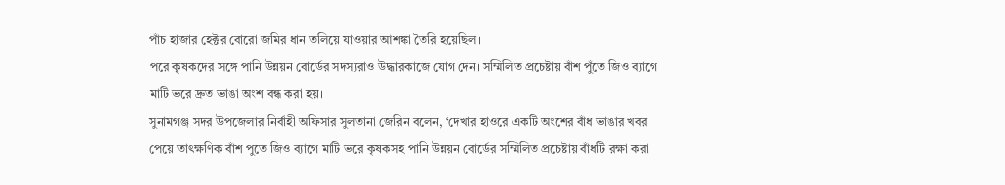পাঁচ হাজার হেক্টর বোরো জমির ধান তলিয়ে যাওয়ার আশঙ্কা তৈরি হয়েছিল।
পরে কৃষকদের সঙ্গে পানি উন্নয়ন বোর্ডের সদস্যরাও উদ্ধারকাজে যোগ দেন। সম্মিলিত প্রচেষ্টায় বাঁশ পুঁতে জিও ব্যাগে মাটি ভরে দ্রুত ভাঙা অংশ বন্ধ করা হয়।
সুনামগঞ্জ সদর উপজেলার নির্বাহী অফিসার সুলতানা জেরিন বলেন, ‘দেখার হাওরে একটি অংশের বাঁধ ভাঙার খবর পেয়ে তাৎক্ষণিক বাঁশ পুতে জিও ব্যাগে মাটি ভরে কৃষকসহ পানি উন্নয়ন বোর্ডের সম্মিলিত প্রচেষ্টায় বাঁধটি রক্ষা করা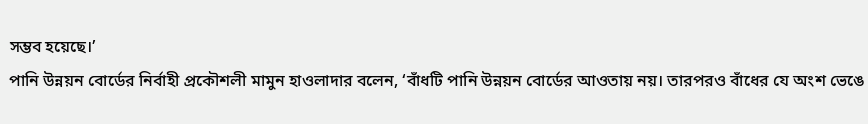সম্ভব হয়েছে।’
পানি উন্নয়ন বোর্ডের নির্বাহী প্রকৌশলী মামুন হাওলাদার বলেন, ‘বাঁধটি পানি উন্নয়ন বোর্ডের আওতায় নয়। তারপরও বাঁধের যে অংশ ভেঙে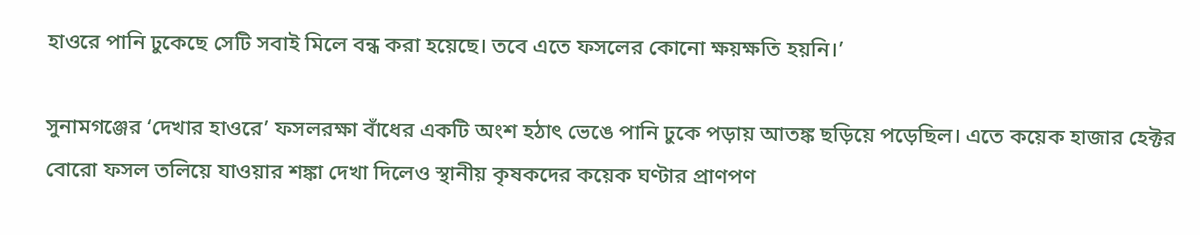হাওরে পানি ঢুকেছে সেটি সবাই মিলে বন্ধ করা হয়েছে। তবে এতে ফসলের কোনো ক্ষয়ক্ষতি হয়নি।’

সুনামগঞ্জের ‘দেখার হাওরে’ ফসলরক্ষা বাঁধের একটি অংশ হঠাৎ ভেঙে পানি ঢুকে পড়ায় আতঙ্ক ছড়িয়ে পড়েছিল। এতে কয়েক হাজার হেক্টর বোরো ফসল তলিয়ে যাওয়ার শঙ্কা দেখা দিলেও স্থানীয় কৃষকদের কয়েক ঘণ্টার প্রাণপণ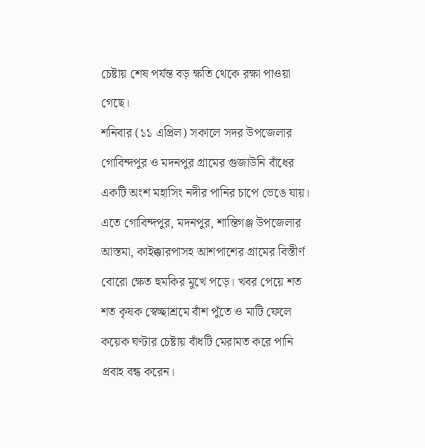চেষ্টায় শেষ পর্যন্ত বড় ক্ষতি থেকে রক্ষা পাওয়া গেছে।
শনিবার (১১ এপ্রিল) সকালে সদর উপজেলার গোবিন্দপুর ও মদনপুর গ্রামের গুজাউনি বাঁধের একটি অংশ মহাসিং নদীর পানির চাপে ভেঙে যায়। এতে গোবিন্দপুর, মদনপুর, শান্তিগঞ্জ উপজেলার আস্তমা, কাইক্কারপাসহ আশপাশের গ্রামের বিস্তীর্ণ বোরো ক্ষেত হুমকির মুখে পড়ে। খবর পেয়ে শত শত কৃষক স্বেচ্ছাশ্রমে বাঁশ পুঁতে ও মাটি ফেলে কয়েক ঘণ্টার চেষ্টায় বাঁধটি মেরামত করে পানি প্রবাহ বন্ধ করেন।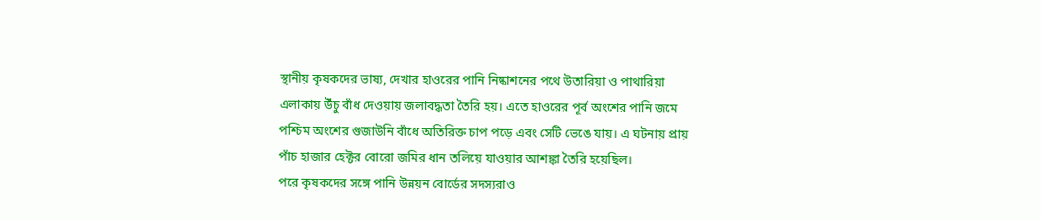স্থানীয় কৃষকদের ভাষ্য, দেখার হাওরের পানি নিষ্কাশনের পথে উতারিয়া ও পাথারিয়া এলাকায় উঁচু বাঁধ দেওয়ায় জলাবদ্ধতা তৈরি হয়। এতে হাওরের পূর্ব অংশের পানি জমে পশ্চিম অংশের গুজাউনি বাঁধে অতিরিক্ত চাপ পড়ে এবং সেটি ভেঙে যায়। এ ঘটনায় প্রায় পাঁচ হাজার হেক্টর বোরো জমির ধান তলিয়ে যাওয়ার আশঙ্কা তৈরি হয়েছিল।
পরে কৃষকদের সঙ্গে পানি উন্নয়ন বোর্ডের সদস্যরাও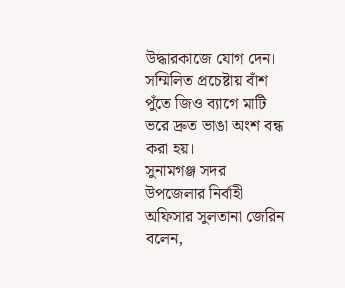উদ্ধারকাজে যোগ দেন। সম্মিলিত প্রচেষ্টায় বাঁশ পুঁতে জিও ব্যাগে মাটি ভরে দ্রুত ভাঙা অংশ বন্ধ করা হয়।
সুনামগঞ্জ সদর উপজেলার নির্বাহী অফিসার সুলতানা জেরিন বলেন,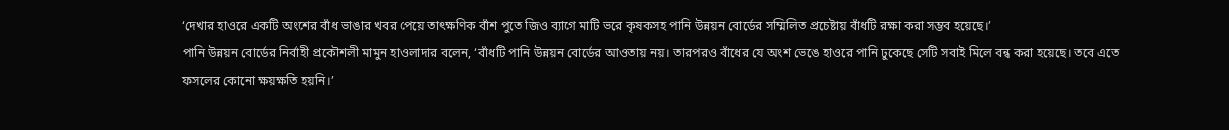‘দেখার হাওরে একটি অংশের বাঁধ ভাঙার খবর পেয়ে তাৎক্ষণিক বাঁশ পুতে জিও ব্যাগে মাটি ভরে কৃষকসহ পানি উন্নয়ন বোর্ডের সম্মিলিত প্রচেষ্টায় বাঁধটি রক্ষা করা সম্ভব হয়েছে।’
পানি উন্নয়ন বোর্ডের নির্বাহী প্রকৌশলী মামুন হাওলাদার বলেন, ‘বাঁধটি পানি উন্নয়ন বোর্ডের আওতায় নয়। তারপরও বাঁধের যে অংশ ভেঙে হাওরে পানি ঢুকেছে সেটি সবাই মিলে বন্ধ করা হয়েছে। তবে এতে ফসলের কোনো ক্ষয়ক্ষতি হয়নি।’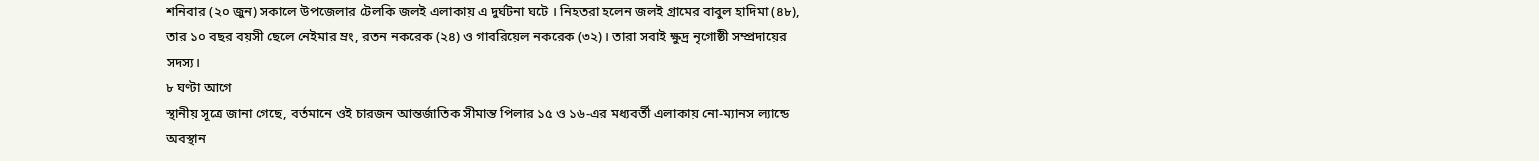শনিবার (২০ জুন) সকালে উপজেলার টেলকি জলই এলাকায় এ দুর্ঘটনা ঘটে । নিহতরা হলেন জলই গ্রামের বাবুল হাদিমা (৪৮), তার ১০ বছর বয়সী ছেলে নেইমার ম্রং, রতন নকরেক (২৪) ও গাবরিয়েল নকরেক (৩২)। তারা সবাই ক্ষুদ্র নৃগোষ্ঠী সম্প্রদায়ের সদস্য।
৮ ঘণ্টা আগে
স্থানীয় সূত্রে জানা গেছে, বর্তমানে ওই চারজন আন্তর্জাতিক সীমান্ত পিলার ১৫ ও ১৬-এর মধ্যবর্তী এলাকায় নো-ম্যানস ল্যান্ডে অবস্থান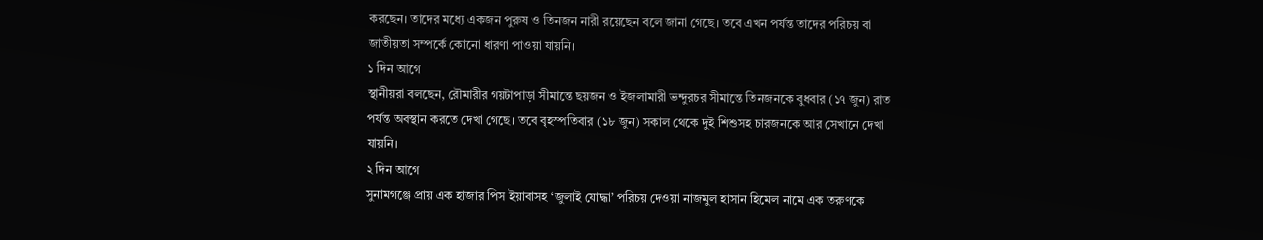করছেন। তাদের মধ্যে একজন পুরুষ ও তিনজন নারী রয়েছেন বলে জানা গেছে। তবে এখন পর্যন্ত তাদের পরিচয় বা জাতীয়তা সম্পর্কে কোনো ধারণা পাওয়া যায়নি।
১ দিন আগে
স্থানীয়রা বলছেন, রৌমারীর গয়টাপাড়া সীমান্তে ছয়জন ও ইজলামারী ভন্দুরচর সীমান্তে তিনজনকে বুধবার (১৭ জুন) রাত পর্যন্ত অবস্থান করতে দেখা গেছে। তবে বৃহস্পতিবার (১৮ জুন) সকাল থেকে দুই শিশুসহ চারজনকে আর সেখানে দেখা যায়নি।
২ দিন আগে
সুনামগঞ্জে প্রায় এক হাজার পিস ইয়াবাসহ ‘জুলাই যোদ্ধা’ পরিচয় দেওয়া নাজমুল হাসান হিমেল নামে এক তরুণকে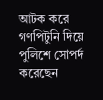আটক করে গণপিটুনি দিয়ে পুলিশে সোপর্দ করেছেন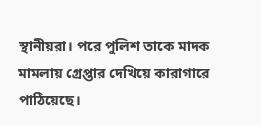স্থানীয়রা। পরে পুলিশ তাকে মাদক মামলায় গ্রেপ্তার দেখিয়ে কারাগারে পাঠিয়েছে।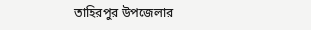তাহিরপুর উপজেলার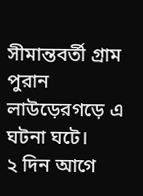সীমান্তবর্তী গ্রাম পুরান লাউড়েরগড়ে এ ঘটনা ঘটে।
২ দিন আগে